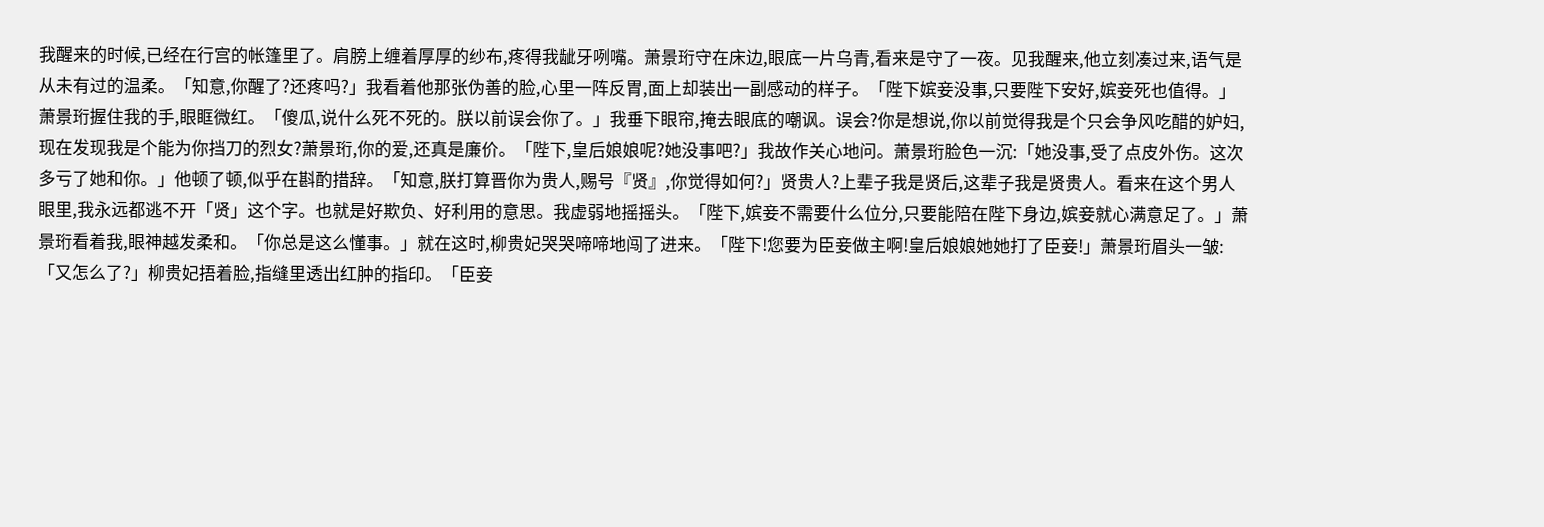我醒来的时候,已经在行宫的帐篷里了。肩膀上缠着厚厚的纱布,疼得我龇牙咧嘴。萧景珩守在床边,眼底一片乌青,看来是守了一夜。见我醒来,他立刻凑过来,语气是从未有过的温柔。「知意,你醒了?还疼吗?」我看着他那张伪善的脸,心里一阵反胃,面上却装出一副感动的样子。「陛下嫔妾没事,只要陛下安好,嫔妾死也值得。」萧景珩握住我的手,眼眶微红。「傻瓜,说什么死不死的。朕以前误会你了。」我垂下眼帘,掩去眼底的嘲讽。误会?你是想说,你以前觉得我是个只会争风吃醋的妒妇,现在发现我是个能为你挡刀的烈女?萧景珩,你的爱,还真是廉价。「陛下,皇后娘娘呢?她没事吧?」我故作关心地问。萧景珩脸色一沉:「她没事,受了点皮外伤。这次多亏了她和你。」他顿了顿,似乎在斟酌措辞。「知意,朕打算晋你为贵人,赐号『贤』,你觉得如何?」贤贵人?上辈子我是贤后,这辈子我是贤贵人。看来在这个男人眼里,我永远都逃不开「贤」这个字。也就是好欺负、好利用的意思。我虚弱地摇摇头。「陛下,嫔妾不需要什么位分,只要能陪在陛下身边,嫔妾就心满意足了。」萧景珩看着我,眼神越发柔和。「你总是这么懂事。」就在这时,柳贵妃哭哭啼啼地闯了进来。「陛下!您要为臣妾做主啊!皇后娘娘她她打了臣妾!」萧景珩眉头一皱:「又怎么了?」柳贵妃捂着脸,指缝里透出红肿的指印。「臣妾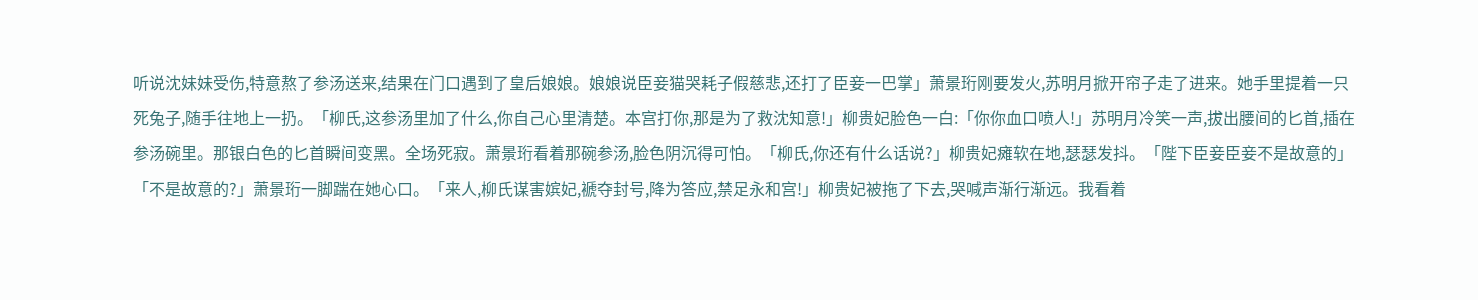听说沈妹妹受伤,特意熬了参汤送来,结果在门口遇到了皇后娘娘。娘娘说臣妾猫哭耗子假慈悲,还打了臣妾一巴掌」萧景珩刚要发火,苏明月掀开帘子走了进来。她手里提着一只死兔子,随手往地上一扔。「柳氏,这参汤里加了什么,你自己心里清楚。本宫打你,那是为了救沈知意!」柳贵妃脸色一白:「你你血口喷人!」苏明月冷笑一声,拔出腰间的匕首,插在参汤碗里。那银白色的匕首瞬间变黑。全场死寂。萧景珩看着那碗参汤,脸色阴沉得可怕。「柳氏,你还有什么话说?」柳贵妃瘫软在地,瑟瑟发抖。「陛下臣妾臣妾不是故意的」「不是故意的?」萧景珩一脚踹在她心口。「来人,柳氏谋害嫔妃,褫夺封号,降为答应,禁足永和宫!」柳贵妃被拖了下去,哭喊声渐行渐远。我看着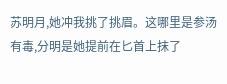苏明月,她冲我挑了挑眉。这哪里是参汤有毒,分明是她提前在匕首上抹了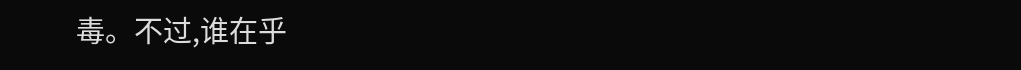毒。不过,谁在乎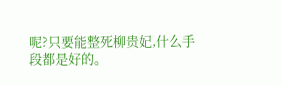呢?只要能整死柳贵妃,什么手段都是好的。